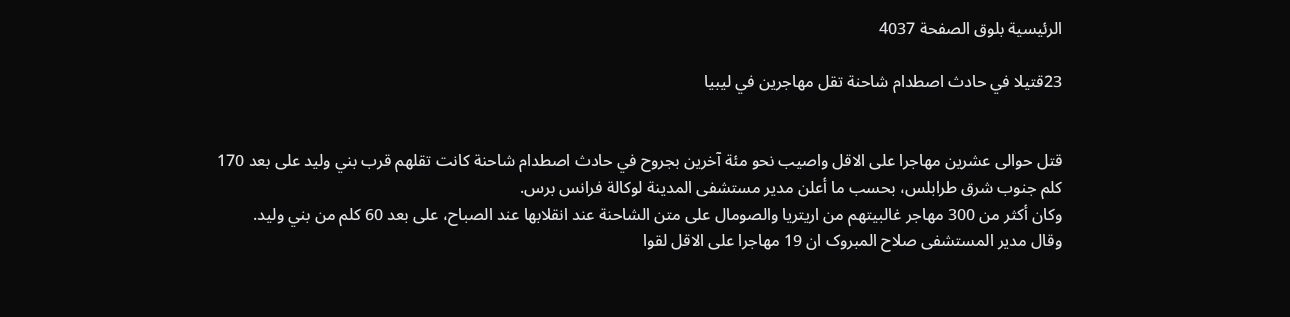الرئيسية بلوق الصفحة 4037

23قتيلا في حادث اصطدام شاحنة تقل مهاجرين في ليبيا


قتل حوالی عشرين مهاجرا علی الاقل واصيب نحو مئة آخرين بجروح في حادث اصطدام شاحنة کانت تقلهم قرب بني وليد علی بعد 170 کلم جنوب شرق طرابلس، بحسب ما أعلن مدير مستشفی المدينة لوکالة فرانس برس.
وکان أکثر من 300 مهاجر غالبيتهم من اريتريا والصومال علی متن الشاحنة عند انقلابها عند الصباح، علی بعد 60 کلم من بني وليد.
وقال مدير المستشفی صلاح المبروک ان 19 مهاجرا علی الاقل لقوا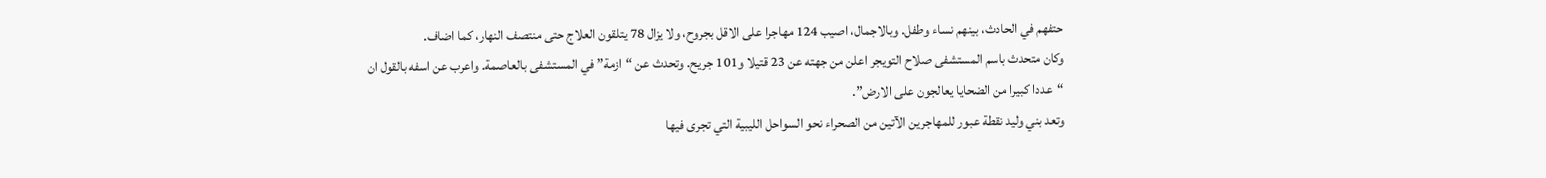حتفهم في الحادث، بينهم نساء وطفل. وبالاجمال، اصيب 124 مهاجرا علی الاقل بجروح، ولا يزال 78 يتلقون العلاج حتی منتصف النهار، کما اضاف.
وکان متحدث باسم المستشفی صلاح التويجر اعلن من جهته عن 23 قتيلا و101 جريح. وتحدث عن “ازمة” في المستشفی بالعاصمة. واعرب عن اسفه بالقول ان “عددا کبيرا من الضحايا يعالجون علی الارض”.
وتعد بني وليد نقطة عبور للمهاجرين الآتين من الصحراء نحو السواحل الليبية التي تجری فيها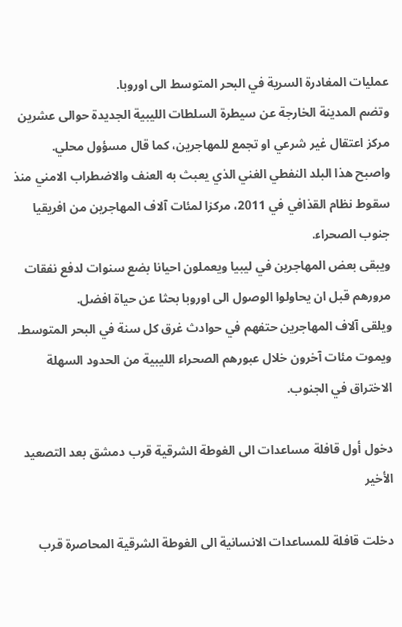عمليات المغادرة السرية في البحر المتوسط الی اوروبا.
وتضم المدينة الخارجة عن سيطرة السلطات الليبية الجديدة حوالی عشرين مرکز اعتقال غير شرعي او تجمع للمهاجرين، کما قال مسؤول محلي.
واصبح هذا البلد النفطي الغني الذي يعبث به العنف والاضطراب الامني منذ سقوط نظام القذافي في 2011، مرکزا لمئات آلاف المهاجرين من افريقيا جنوب الصحراء.
ويبقی بعض المهاجرين في ليبيا ويعملون احيانا بضع سنوات لدفع نفقات مرورهم قبل ان يحاولوا الوصول الی اوروبا بحثا عن حياة افضل.
ويلقی آلاف المهاجرين حتفهم في حوادث غرق کل سنة في البحر المتوسط. ويموت مئات آخرون خلال عبورهم الصحراء الليبية من الحدود السهلة الاختراق في الجنوب.

دخول أول قافلة مساعدات الی الغوطة الشرقية قرب دمشق بعد التصعيد الأخير

دخلت قافلة للمساعدات الانسانية الی الغوطة الشرقية المحاصرة قرب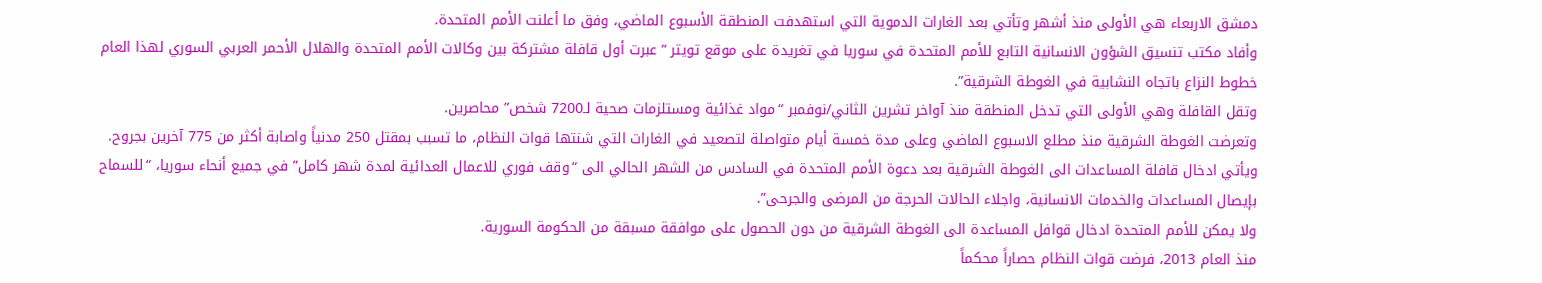دمشق الاربعاء هي الأولی منذ أشهر وتأتي بعد الغارات الدموية التي استهدفت المنطقة الأسبوع الماضي، وفق ما أعلنت الأمم المتحدة.
وأفاد مکتب تنسيق الشؤون الانسانية التابع للأمم المتحدة في سوريا في تغريدة علی موقع تويتر “عبرت أول قافلة مشترکة بين وکالات الأمم المتحدة والهلال الأحمر العربي السوري لهذا العام خطوط النزاع باتجاه النشابية في الغوطة الشرقية”.
وتقل القافلة وهي الأولی التي تدخل المنطقة منذ آواخر تشرين الثاني/نوفمبر “مواد غذائية ومستلزمات صحية لـ7200 شخص” محاصرين.
وتعرضت الغوطة الشرقية منذ مطلع الاسبوع الماضي وعلی مدة خمسة أيام متواصلة لتصعيد في الغارات التي شنتها قوات النظام، ما تسبب بمقتل 250 مدنياً واصابة أکثر من 775 آخرين بجروح.
ويأتي ادخال قافلة المساعدات الی الغوطة الشرقية بعد دعوة الأمم المتحدة في السادس من الشهر الحالي الی “وقف فوري للاعمال العدائية لمدة شهر کامل” في جميع أنحاء سوريا، “للسماح بإيصال المساعدات والخدمات الانسانية، واجلاء الحالات الحرجة من المرضی والجرحی”.
ولا يمکن للأمم المتحدة ادخال قوافل المساعدة الی الغوطة الشرقية من دون الحصول علی موافقة مسبقة من الحکومة السورية.
منذ العام 2013، فرضت قوات النظام حصاراً محکماً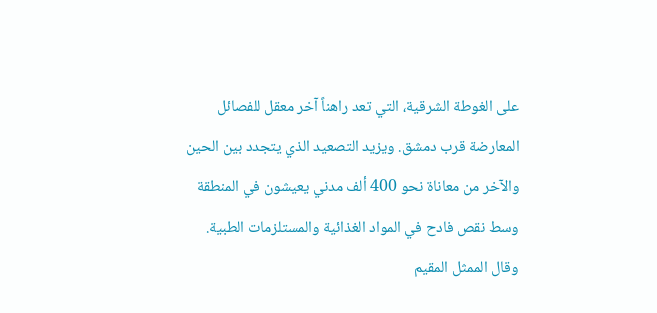علی الغوطة الشرقية، التي تعد راهناً آخر معقل للفصائل المعارضة قرب دمشق. ويزيد التصعيد الذي يتجدد بين الحين والآخر من معاناة نحو 400 ألف مدني يعيشون في المنطقة وسط نقص فادح في المواد الغذائية والمستلزمات الطبية.
وقال الممثل المقيم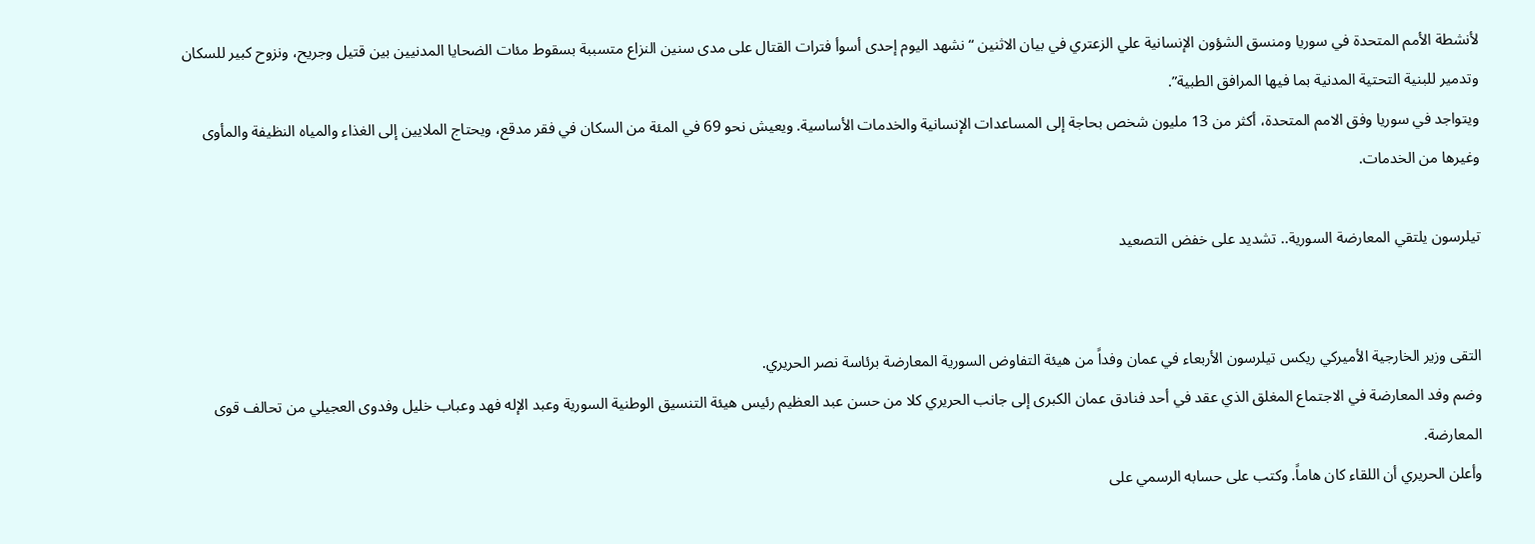لأنشطة الأمم المتحدة في سوريا ومنسق الشؤون الإنسانية علي الزعتري في بيان الاثنين “نشهد اليوم إحدی أسوأ فترات القتال علی مدی سنين النزاع متسببة بسقوط مئات الضحايا المدنيين بين قتيل وجريح، ونزوح کبير للسکان وتدمير للبنية التحتية المدنية بما فيها المرافق الطبية”.
ويتواجد في سوريا وفق الامم المتحدة، أکثر من 13 مليون شخص بحاجة إلی المساعدات الإنسانية والخدمات الأساسية. ويعيش نحو 69 في المئة من السکان في فقر مدقع، ويحتاج الملايين إلی الغذاء والمياه النظيفة والمأوی وغيرها من الخدمات.

تيلرسون يلتقي المعارضة السورية.. تشديد علی خفض التصعيد


التقی وزير الخارجية الأميرکي ريکس تيلرسون الأربعاء في عمان وفداً من هيئة التفاوض السورية المعارضة برئاسة نصر الحريري.
وضم وفد المعارضة في الاجتماع المغلق الذي عقد في أحد فنادق عمان الکبری إلی جانب الحريري کلا من حسن عبد العظيم رئيس هيئة التنسيق الوطنية السورية وعبد الإله فهد وعباب خليل وفدوی العجيلي من تحالف قوی المعارضة.
وأعلن الحريري أن اللقاء کان هاماً. وکتب علی حسابه الرسمي علی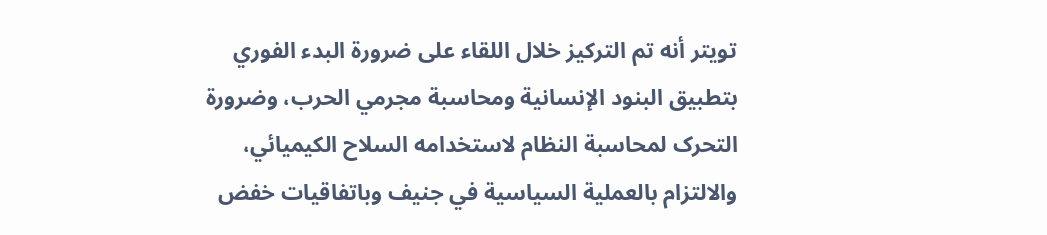تويتر أنه تم الترکيز خلال اللقاء علی ضرورة البدء الفوري بتطبيق البنود الإنسانية ومحاسبة مجرمي الحرب، وضرورة التحرک لمحاسبة النظام لاستخدامه السلاح الکيميائي، والالتزام بالعملية السياسية في جنيف وباتفاقيات خفض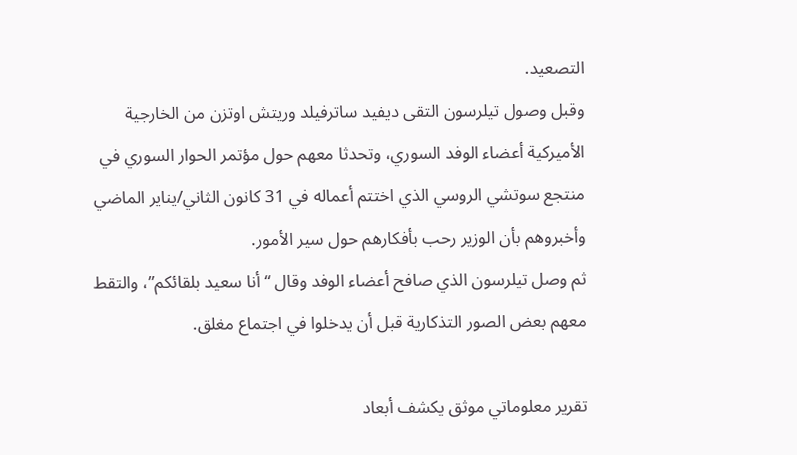التصعيد.
وقبل وصول تيلرسون التقی ديفيد ساترفيلد وريتش اوتزن من الخارجية الأميرکية أعضاء الوفد السوري، وتحدثا معهم حول مؤتمر الحوار السوري في منتجع سوتشي الروسي الذي اختتم أعماله في 31 کانون الثاني/يناير الماضي وأخبروهم بأن الوزير رحب بأفکارهم حول سير الأمور.
ثم وصل تيلرسون الذي صافح أعضاء الوفد وقال “أنا سعيد بلقائکم”، والتقط معهم بعض الصور التذکارية قبل أن يدخلوا في اجتماع مغلق.

تقرير معلوماتي موثق يکشف أبعاد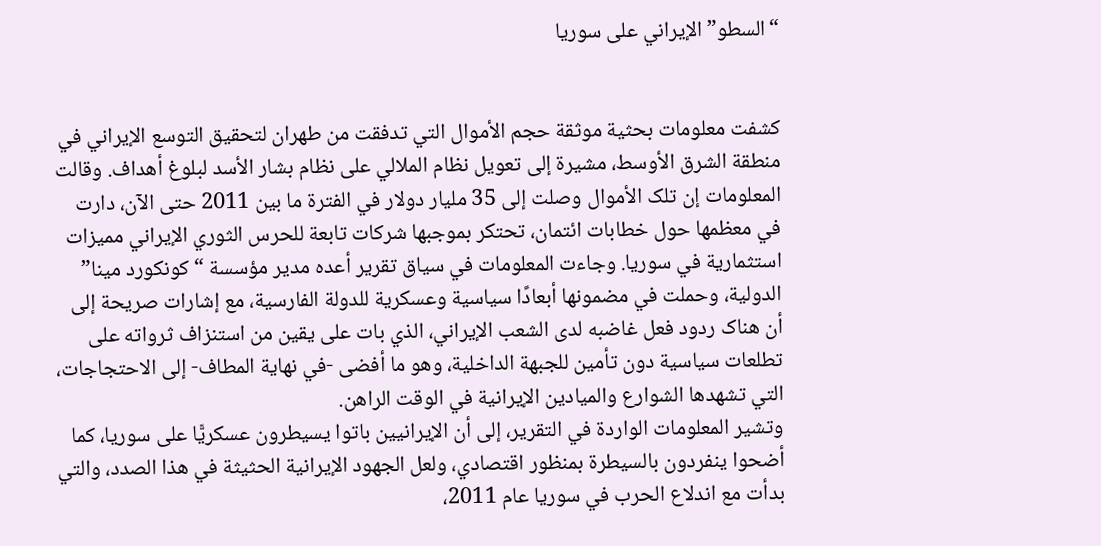“السطو” الإيراني علی سوريا


کشفت معلومات بحثية موثقة حجم الأموال التي تدفقت من طهران لتحقيق التوسع الإيراني في منطقة الشرق الأوسط، مشيرة إلی تعويل نظام الملالي علی نظام بشار الأسد لبلوغ أهداف. وقالت المعلومات إن تلک الأموال وصلت إلی 35 مليار دولار في الفترة ما بين 2011 حتی الآن، دارت في معظمها حول خطابات ائتمان، تحتکر بموجبها شرکات تابعة للحرس الثوري الإيراني مميزات استثمارية في سوريا. وجاءت المعلومات في سياق تقرير أعده مدير مؤسسة “کونکورد مينا” الدولية، وحملت في مضمونها أبعادًا سياسية وعسکرية للدولة الفارسية، مع إشارات صريحة إلی أن هناک ردود فعل غاضبه لدی الشعب الإيراني، الذي بات علی يقين من استنزاف ثرواته علی تطلعات سياسية دون تأمين للجبهة الداخلية، وهو ما أفضی -في نهاية المطاف- إلی الاحتجاجات، التي تشهدها الشوارع والميادين الإيرانية في الوقت الراهن.
وتشير المعلومات الواردة في التقرير، إلی أن الإيرانيين باتوا يسيطرون عسکريًّا علی سوريا، کما أضحوا ينفردون بالسيطرة بمنظور اقتصادي، ولعل الجهود الإيرانية الحثيثة في هذا الصدد، والتي بدأت مع اندلاع الحرب في سوريا عام 2011،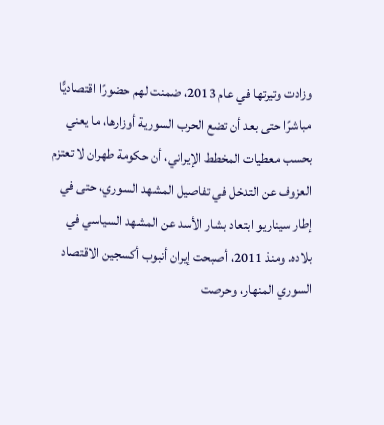وزادت وتيرتها في عام 2013، ضمنت لهم حضورًا اقتصاديًّا مباشرًا حتی بعد أن تضع الحرب السورية أوزارها، ما يعني بحسب معطيات المخطط الإيراني، أن حکومة طهران لا تعتزم العزوف عن التدخل في تفاصيل المشهد السوري، حتی في إطار سيناريو ابتعاد بشار الأسد عن المشهد السياسي في بلاده. ومنذ 2011، أصبحت إيران أنبوب أکسجين الاقتصاد السوري المنهار، وحرصت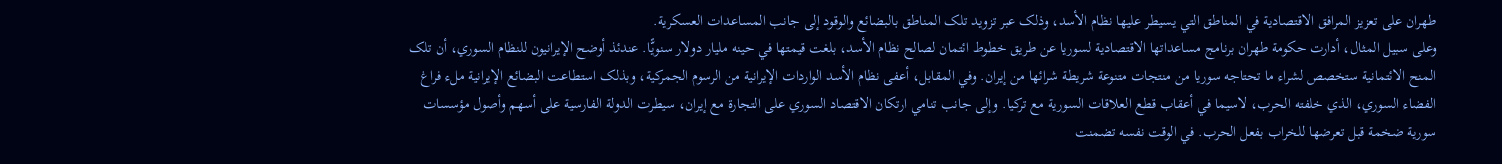طهران علی تعزيز المرافق الاقتصادية في المناطق التي يسيطر عليها نظام الأسد، وذلک عبر تزويد تلک المناطق بالبضائع والوقود إلی جانب المساعدات العسکرية.
وعلی سبيل المثال، أدارت حکومة طهران برنامج مساعداتها الاقتصادية لسوريا عن طريق خطوط ائتمان لصالح نظام الأسد، بلغت قيمتها في حينه مليار دولار سنويًّا. عندئذ أوضح الإيرانيون للنظام السوري، أن تلک المنح الائتمانية ستخصص لشراء ما تحتاجه سوريا من منتجات متنوعة شريطة شرائها من إيران. وفي المقابل، أعفی نظام الأسد الواردات الإيرانية من الرسوم الجمرکية، وبذلک استطاعت البضائع الإيرانية ملء فراغ الفضاء السوري، الذي خلفته الحرب، لاسيما في أعقاب قطع العلاقات السورية مع ترکيا. وإلی جانب تنامي ارتکان الاقتصاد السوري علی التجارة مع إيران، سيطرت الدولة الفارسية علی أسهم وأصول مؤسسات سورية ضخمة قبل تعرضها للخراب بفعل الحرب. في الوقت نفسه تضمنت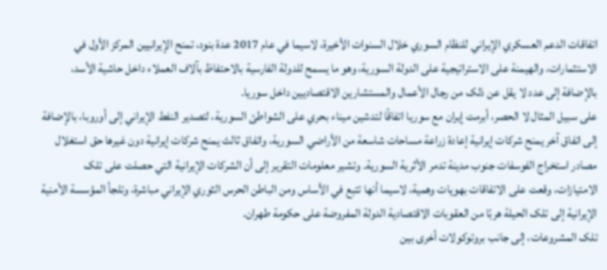اتفاقات الدعم العسکري الإيراني للنظام السوري خلال السنوات الأخيرة، لاسيما في عام 2017 عدة بنود، تمنح الإيرانيين المرکز الأول في الاستثمارات، والهيمنة علی الاستراتيجية علی الدولة السورية، وهو ما يسمح للدولة الفارسية بالاحتفاظ بآلاف العملاء داخل حاشية الأسد، بالإضافة إلی عدد لا يقل عن ذلک من رجال الأعمال والمستشارين الاقتصاديين داخل سوريا.
علی سبيل المثال لا الحصر، أبرمت إيران مع سوريا اتفاقًا لتدشين ميناء بحري علی الشواطئ السورية، لتصدير النفط الإيراني إلی أوروبا، بالإضافة إلی اتفاق آخر يمنح شرکات إيرانية إعادة زراعة مساحات شاسعة من الأراضي السورية، واتفاق ثالث يمنح شرکات إيرانية دون غيرها حق استغلال مصادر استخراج الفوسفات جنوب مدينة تدمر الأثرية السورية. وتشير معلومات التقرير إلی أن الشرکات الإيرانية التي حصلت علی تلک الامتيازات، وقعت علی الاتفاقات بهويات وهمية، لاسيما أنها تتبع في الأساس ومن الباطن الحرس الثوري الإيراني مباشرة، وتلجأ المؤسسة الأمنية الإيرانية إلی تلک الحيلة هربًا من العقوبات الاقتصادية الدولة المفروضة علی حکومة طهران.
تلک المشروعات، إلی جانب بروتوکولات أخری بين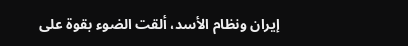إيران ونظام الأسد، ألقت الضوء بقوة علی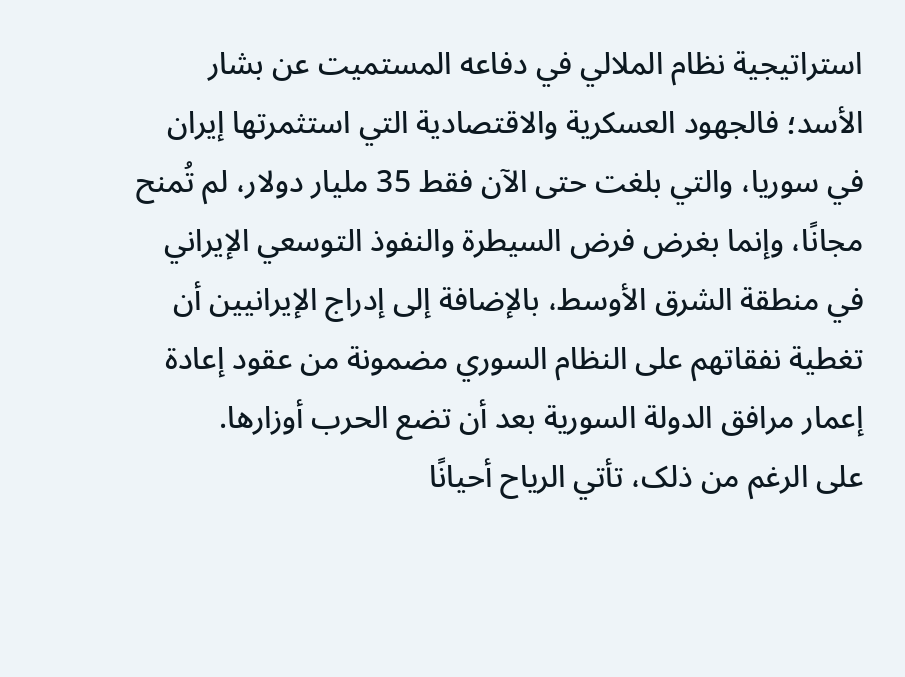استراتيجية نظام الملالي في دفاعه المستميت عن بشار الأسد؛ فالجهود العسکرية والاقتصادية التي استثمرتها إيران في سوريا، والتي بلغت حتی الآن فقط 35 مليار دولار، لم تُمنح مجانًا، وإنما بغرض فرض السيطرة والنفوذ التوسعي الإيراني في منطقة الشرق الأوسط، بالإضافة إلی إدراج الإيرانيين أن تغطية نفقاتهم علی النظام السوري مضمونة من عقود إعادة إعمار مرافق الدولة السورية بعد أن تضع الحرب أوزارها.
علی الرغم من ذلک، تأتي الرياح أحيانًا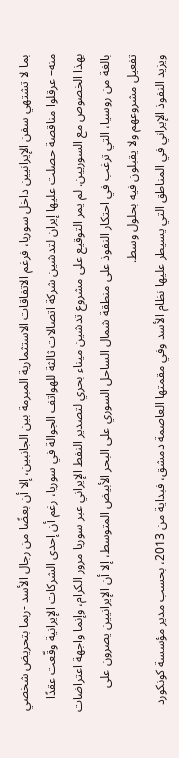بما لا تشتهي سفن الإيرانيين داخل سوريا، فرغم الاتفاقات الاستثمارية المبرمة بين الجانبين، إلا أن بعضًا من رجال الأسد -ربما بتحريض شخصي منه– عرقلوا مناقصة حصلت عليها إيران لتدشين شرکة اتصالات ثالثة للهواتف الجوالة في سوريا، رغم أن إحدی الشرکات الإيرانية وقّعت عقدًا بهذا الخصوص مع السوريين. لم يمر التوقيع علی مشروع تدشين ميناء بحري لتصدير النفط الإيراني عبر سوريا مرور الکرام، وإنما واجهة اعتراضات بالغة من روسيا، التي ترغب في احتکار النفوذ علی منطقة شمال الساحل السوري علی البحر الأبيض المتوسط، إلا أن الإيرانيين يصرون علی تفعيل مشروعهم ولا يقبلون فيه بحلول وسط.
ويزيد النفوذ الإيراني في المناطق التي يسيطر عليها نظام الأسد وفي مقمتها العاصمة دمشق، فبداية من 2013، بحسب مدير مؤسسة کونکورد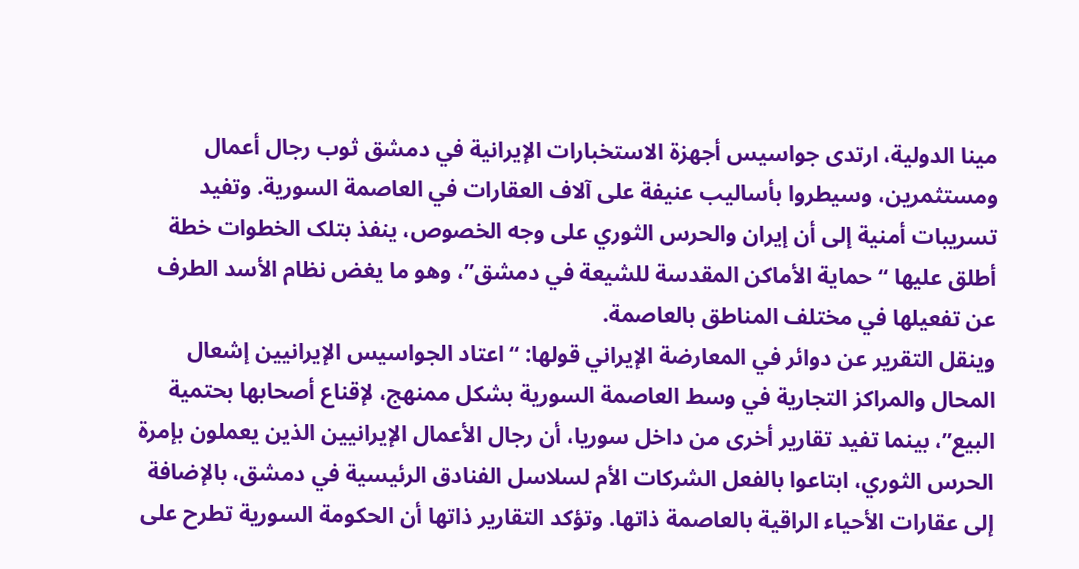مينا الدولية، ارتدی جواسيس أجهزة الاستخبارات الإيرانية في دمشق ثوب رجال أعمال ومستثمرين، وسيطروا بأساليب عنيفة علی آلاف العقارات في العاصمة السورية. وتفيد تسريبات أمنية إلی أن إيران والحرس الثوري علی وجه الخصوص، ينفذ بتلک الخطوات خطة أطلق عليها “حماية الأماکن المقدسة للشيعة في دمشق”، وهو ما يغض نظام الأسد الطرف عن تفعيلها في مختلف المناطق بالعاصمة.
وينقل التقرير عن دوائر في المعارضة الإيراني قولها: “اعتاد الجواسيس الإيرانيين إشعال المحال والمراکز التجارية في وسط العاصمة السورية بشکل ممنهج، لإقناع أصحابها بحتمية البيع”، بينما تفيد تقارير أخری من داخل سوريا، أن رجال الأعمال الإيرانيين الذين يعملون بإمرة الحرس الثوري، ابتاعوا بالفعل الشرکات الأم لسلاسل الفنادق الرئيسية في دمشق، بالإضافة إلی عقارات الأحياء الراقية بالعاصمة ذاتها. وتؤکد التقارير ذاتها أن الحکومة السورية تطرح علی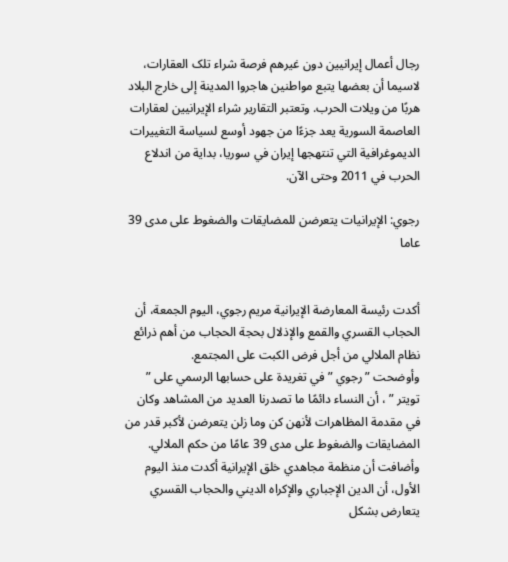رجال أعمال إيرانيين دون غيرهم فرصة شراء تلک العقارات، لاسيما أن بعضها يتبع مواطنين هاجروا المدينة إلی خارج البلاد هربًا من ويلات الحرب. وتعتبر التقارير شراء الإيرانيين لعقارات العاصمة السورية يعد جزءًا من جهود أوسع لسياسة التغييرات الديموغرافية التي تنتهجها إيران في سوريا، بداية من اندلاع الحرب في 2011 وحتی الآن.

رجوي: الإيرانيات يتعرضن للمضايقات والضغوط علی مدی 39 عاما


أکدت رئيسة المعارضة الإيرانية مريم رجوي، اليوم الجمعة، أن الحجاب القسري والقمع والإذلال بحجة الحجاب من أهم ذرائع نظام الملالي من أجل فرض الکبت علی المجتمع.
وأوضحت ” رجوي ” في تغريدة علی حسابها الرسمي علی ” تويتر ” ، أن النساء دائمًا ما تصدرنا العديد من المشاهد وکان في مقدمة المظاهرات لأنهن کن وما زلن يتعرضن لأکبر قدر من المضايقات والضغوط علی مدی 39 عامًا من حکم الملالي.
وأضافت أن منظمة مجاهدي خلق الإيرانية أکدت منذ اليوم الأول، أن الدين الإجباري والإکراه الديني والحجاب القسري يتعارض بشکل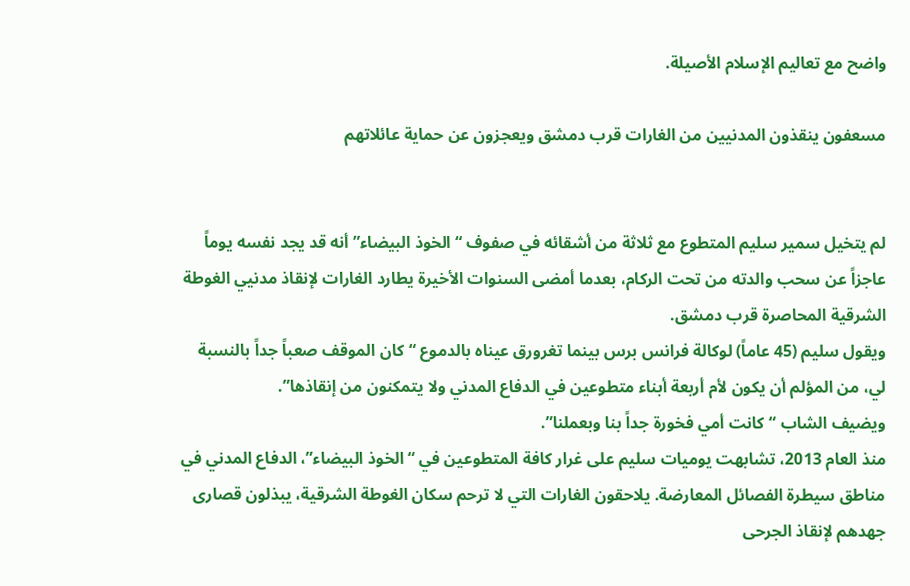واضح مع تعاليم الإسلام الأصيلة.

مسعفون ينقذون المدنيين من الغارات قرب دمشق ويعجزون عن حماية عائلاتهم


لم يتخيل سمير سليم المتطوع مع ثلاثة من أشقائه في صفوف “الخوذ البيضاء” أنه قد يجد نفسه يوماً عاجزاً عن سحب والدته من تحت الرکام، بعدما أمضی السنوات الأخيرة يطارد الغارات لإنقاذ مدنيي الغوطة الشرقية المحاصرة قرب دمشق.
ويقول سليم (45 عاماً) لوکالة فرانس برس بينما تغرورق عيناه بالدموع “کان الموقف صعباً جداً بالنسبة لي، من المؤلم أن يکون لأم أربعة أبناء متطوعين في الدفاع المدني ولا يتمکنون من إنقاذها”.
ويضيف الشاب “کانت أمي فخورة جداً بنا وبعملنا”.
منذ العام 2013، تشابهت يوميات سليم علی غرار کافة المتطوعين في “الخوذ البيضاء”، الدفاع المدني في مناطق سيطرة الفصائل المعارضة. يلاحقون الغارات التي لا ترحم سکان الغوطة الشرقية، يبذلون قصاری جهدهم لإنقاذ الجرحی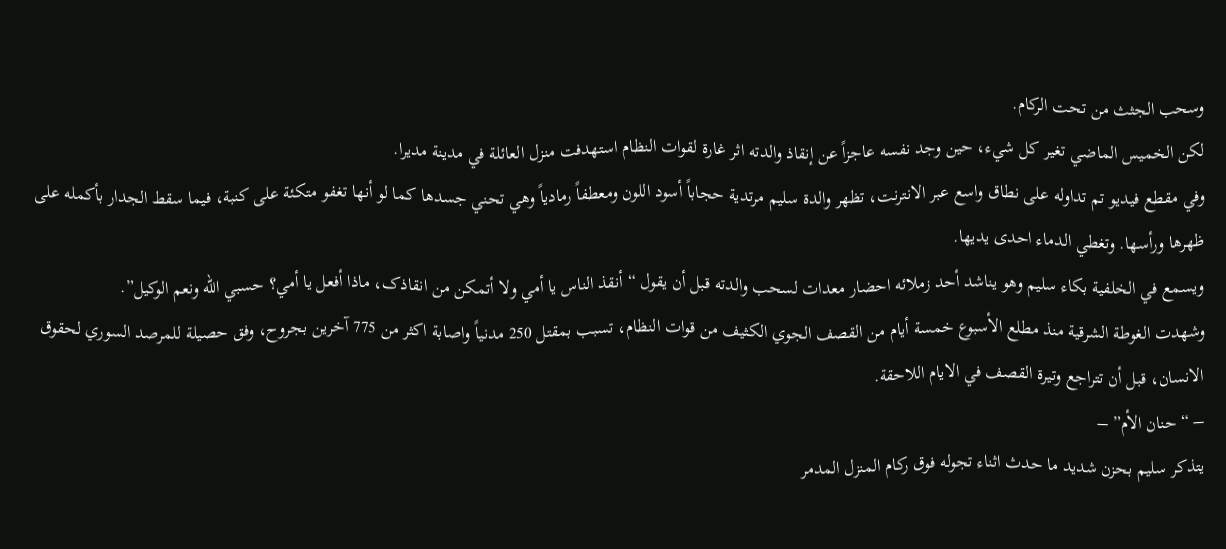وسحب الجثث من تحت الرکام.
لکن الخميس الماضي تغير کل شيء، حين وجد نفسه عاجزاً عن إنقاذ والدته اثر غارة لقوات النظام استهدفت منزل العائلة في مدينة مديرا.
وفي مقطع فيديو تم تداوله علی نطاق واسع عبر الانترنت، تظهر والدة سليم مرتدية حجاباً أسود اللون ومعطفاً رمادياً وهي تحني جسدها کما لو أنها تغفو متکئة علی کنبة، فيما سقط الجدار بأکمله علی ظهرها ورأسها. وتغطي الدماء احدی يديها.
ويسمع في الخلفية بکاء سليم وهو يناشد أحد زملائه احضار معدات لسحب والدته قبل أن يقول “أنقذ الناس يا أمي ولا أتمکن من انقاذک، ماذا أفعل يا أمي؟ حسبي الله ونعم الوکيل”.
وشهدت الغوطة الشرقية منذ مطلع الأسبوع خمسة أيام من القصف الجوي الکثيف من قوات النظام، تسبب بمقتل 250 مدنياً واصابة اکثر من 775 آخرين بجروح، وفق حصيلة للمرصد السوري لحقوق الانسان، قبل أن تتراجع وتيرة القصف في الايام اللاحقة.
– “حنان الأم” –
يتذکر سليم بحزن شديد ما حدث اثناء تجوله فوق رکام المنزل المدمر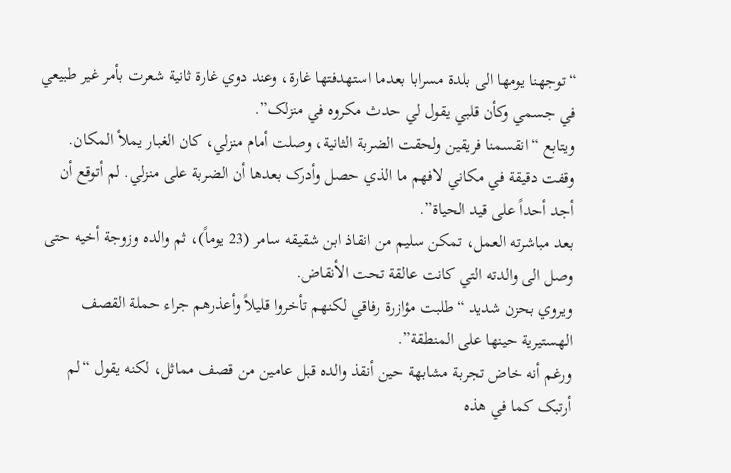“توجهنا يومها الی بلدة مسرابا بعدما استهدفتها غارة، وعند دوي غارة ثانية شعرت بأمر غير طبيعي في جسمي وکأن قلبي يقول لي حدث مکروه في منزلک”.
ويتابع “انقسمنا فريقين ولحقت الضربة الثانية، وصلت أمام منزلي، کان الغبار يملأ المکان. وقفت دقيقة في مکاني لافهم ما الذي حصل وأدرک بعدها أن الضربة علی منزلي. لم أتوقع أن أجد أحداً علی قيد الحياة”.
بعد مباشرته العمل، تمکن سليم من انقاذ ابن شقيقه سامر (23 يوماً)، ثم والده وزوجة أخيه حتی وصل الی والدته التي کانت عالقة تحت الأنقاض.
ويروي بحزن شديد “طلبت مؤازرة رفاقي لکنهم تأخروا قليلاً وأعذرهم جراء حملة القصف الهستيرية حينها علی المنطقة”.
ورغم أنه خاض تجربة مشابهة حين أنقذ والده قبل عامين من قصف مماثل، لکنه يقول “لم أرتبک کما في هذه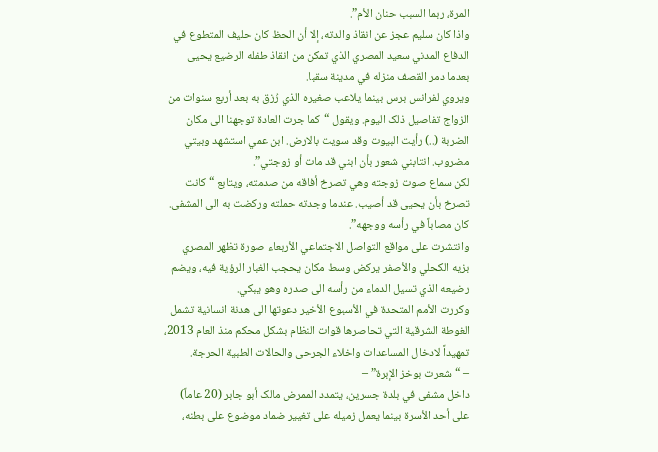المرة، ربما السبب حنان الأم”.
واذا کان سليم عجز عن انقاذ والدته، إلا أن الحظ کان حليف المتطوع في الدفاع المدني سعيد المصري الذي تمکن من انقاذ طفله الرضيع يحيی بعدما دمر القصف منزله في مدينة سقبا.
ويروي لفرانس برس بينما يلاعب صغيره الذي رُزق به بعد أربع سنوات من الزواج تفاصيل ذلک اليوم. ويقول “کما جرت العادة توجهنا الی مکان الضربة (..) رأيت البيوت وقد سويت بالارض. ابن عمي استشهد وبيتي مضروب. انتابني شعور بأن ابني قد مات أو زوجتي”.
لکن سماع صوت زوجته وهي تصرخ أفاقه من صدمته، ويتابع “کانت تصرخ بأن يحيی قد أصيب. عندما وجدته حملته ورکضت به الی المشفی. کان مصاباً في رأسه ووجهه”.
وانتشرت علی مواقع التواصل الاجتماعي الأربعاء صورة تظهر المصري بزيه الکحلي والأصفر يرکض وسط مکان يحجب الغبار الرؤية فيه، ويضم رضيعه الذي تسيل الدماء من رأسه الی صدره وهو يبکي.
وکررت الأمم المتحدة في الأسبوع الأخير دعوتها الی هدنة انسانية تشمل الغوطة الشرقية التي تحاصرها قوات النظام بشکل محکم منذ العام 2013، تمهيداً لادخال المساعدات واخلاء الجرحی والحالات الطبية الحرجة.
– “شعرت بوخز الإبرة” –
داخل مشفی في بلدة جسرين، يتمدد الممرض مالک أبو جابر (20 عاماً) علی أحد الأسرة بينما يعمل زميله علی تغيير ضماد موضوع علی بطنه،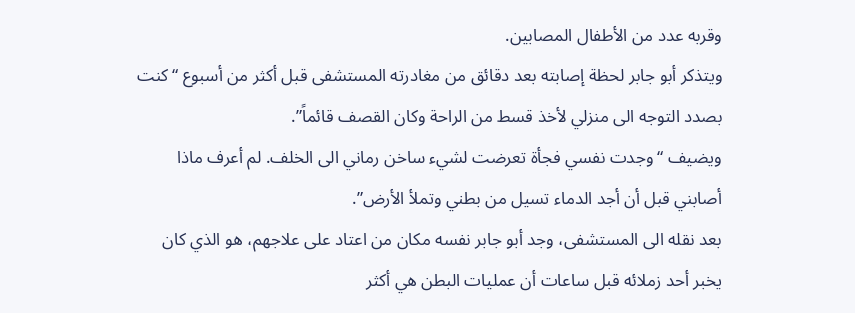وقربه عدد من الأطفال المصابين.
ويتذکر أبو جابر لحظة إصابته بعد دقائق من مغادرته المستشفی قبل أکثر من أسبوع “کنت بصدد التوجه الی منزلي لأخذ قسط من الراحة وکان القصف قائماً”.
ويضيف “وجدت نفسي فجأة تعرضت لشيء ساخن رماني الی الخلف. لم أعرف ماذا أصابني قبل أن أجد الدماء تسيل من بطني وتملأ الأرض”.
بعد نقله الی المستشفی، وجد أبو جابر نفسه مکان من اعتاد علی علاجهم، هو الذي کان يخبر أحد زملائه قبل ساعات أن عمليات البطن هي أکثر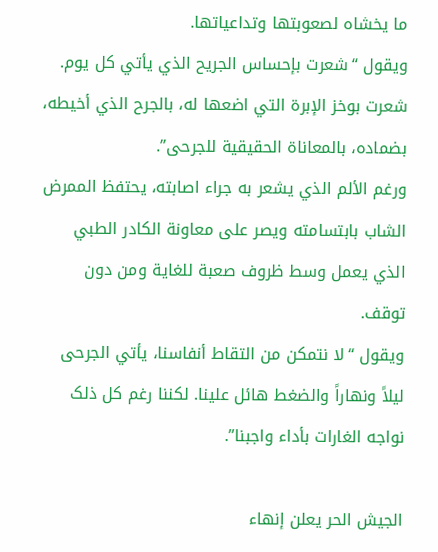ما يخشاه لصعوبتها وتداعياتها.
ويقول “شعرت بإحساس الجريح الذي يأتي کل يوم. شعرت بوخز الإبرة التي اضعها له، بالجرح الذي أخيطه، بضماده، بالمعاناة الحقيقية للجرحی”.
ورغم الألم الذي يشعر به جراء اصابته، يحتفظ الممرض الشاب بابتسامته ويصر علی معاونة الکادر الطبي الذي يعمل وسط ظروف صعبة للغاية ومن دون توقف.
ويقول “لا نتمکن من التقاط أنفاسنا، يأتي الجرحی ليلاً ونهاراً والضغط هائل علينا. لکننا رغم کل ذلک نواجه الغارات بأداء واجبنا”.

الجيش الحر يعلن إنهاء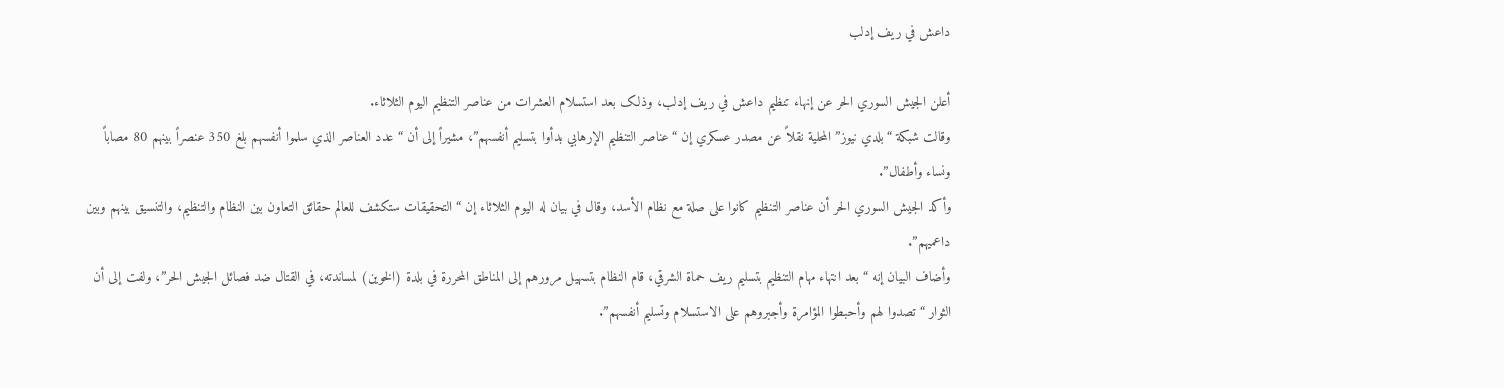داعش في ريف إدلب

أعلن الجيش السوري الحر عن إنهاء تنظيم داعش في ريف إدلب، وذلک بعد استسلام العشرات من عناصر التنظيم اليوم الثلاثاء.
وقالت شبکة “بلدي نيوز” المحلية نقلاً عن مصدر عسکري إن “عناصر التنظيم الإرهابي بدأوا بتسليم أنفسهم”، مشيراً إلی أن “عدد العناصر الذي سلموا أنفسهم بلغ 350 عنصراً بينهم 80 مصاباً ونساء وأطفال”.
وأکد الجيش السوري الحر أن عناصر التنظيم کانوا علی صلة مع نظام الأسد، وقال في بيان له اليوم الثلاثاء إن “التحقيقات ستکشف للعالم حقائق التعاون بين النظام والتنظيم، والتنسيق بينهم وبين داعميهم”.
وأضاف البيان إنه “بعد انتهاء مهام التنظيم بتسليم ريف حماة الشرقي، قام النظام بتسهيل مرورهم إلی المناطق المحررة في بلدة (الخوين) لمساندته، في القتال ضد فصائل الجيش الحر”، ولفت إلی أن الثوار “تصدوا لهم وأحبطوا المؤامرة وأجبروهم علی الاستسلام وتسليم أنفسهم”.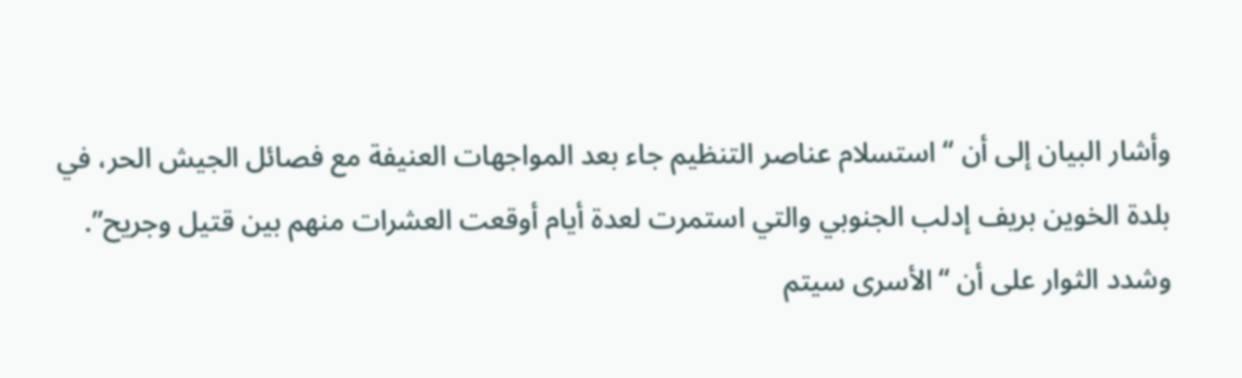وأشار البيان إلی أن “استسلام عناصر التنظيم جاء بعد المواجهات العنيفة مع فصائل الجيش الحر، في بلدة الخوين بريف إدلب الجنوبي والتي استمرت لعدة أيام أوقعت العشرات منهم بين قتيل وجريح”.
وشدد الثوار علی أن “الأسری سيتم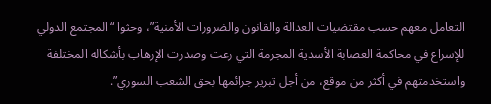التعامل معهم حسب مقتضيات العدالة والقانون والضرورات الأمنية”، وحثوا “المجتمع الدولي للإسراع في محاکمة العصابة الأسدية المجرمة التي رعت وصدرت الإرهاب بأشکاله المختلفة واستخدمتهم في أکثر من موقع، من أجل تبرير جرائمها بحق الشعب السوري”.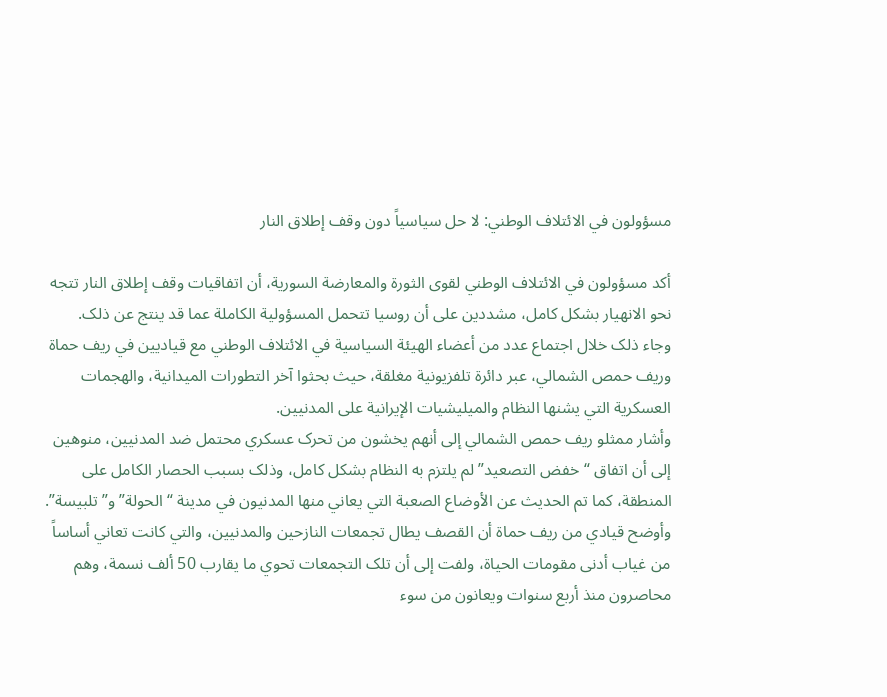مسؤولون في الائتلاف الوطني: لا حل سياسياً دون وقف إطلاق النار

أکد مسؤولون في الائتلاف الوطني لقوی الثورة والمعارضة السورية، أن اتفاقيات وقف إطلاق النار تتجه نحو الانهيار بشکل کامل، مشددين علی أن روسيا تتحمل المسؤولية الکاملة عما قد ينتج عن ذلک.
وجاء ذلک خلال اجتماع عدد من أعضاء الهيئة السياسية في الائتلاف الوطني مع قياديين في ريف حماة وريف حمص الشمالي، عبر دائرة تلفزيونية مغلقة، حيث بحثوا آخر التطورات الميدانية، والهجمات العسکرية التي يشنها النظام والميليشيات الإيرانية علی المدنيين.
وأشار ممثلو ريف حمص الشمالي إلی أنهم يخشون من تحرک عسکري محتمل ضد المدنيين، منوهين إلی أن اتفاق “خفض التصعيد” لم يلتزم به النظام بشکل کامل، وذلک بسبب الحصار الکامل علی المنطقة، کما تم الحديث عن الأوضاع الصعبة التي يعاني منها المدنيون في مدينة “الحولة” و”تلبيسة”.
وأوضح قيادي من ريف حماة أن القصف يطال تجمعات النازحين والمدنيين، والتي کانت تعاني أساساً من غياب أدنی مقومات الحياة، ولفت إلی أن تلک التجمعات تحوي ما يقارب 50 ألف نسمة، وهم محاصرون منذ أربع سنوات ويعانون من سوء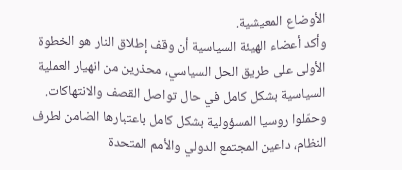الأوضاع المعيشية.
وأکد أعضاء الهيئة السياسية أن وقف إطلاق النار هو الخطوة الأولی علی طريق الحل السياسي، محذرين من انهيار العملية السياسية بشکل کامل في حال تواصل القصف والانتهاکات.
وحمّلوا روسيا المسؤولية بشکل کامل باعتبارها الضامن لطرف النظام، داعين المجتمع الدولي والأمم المتحدة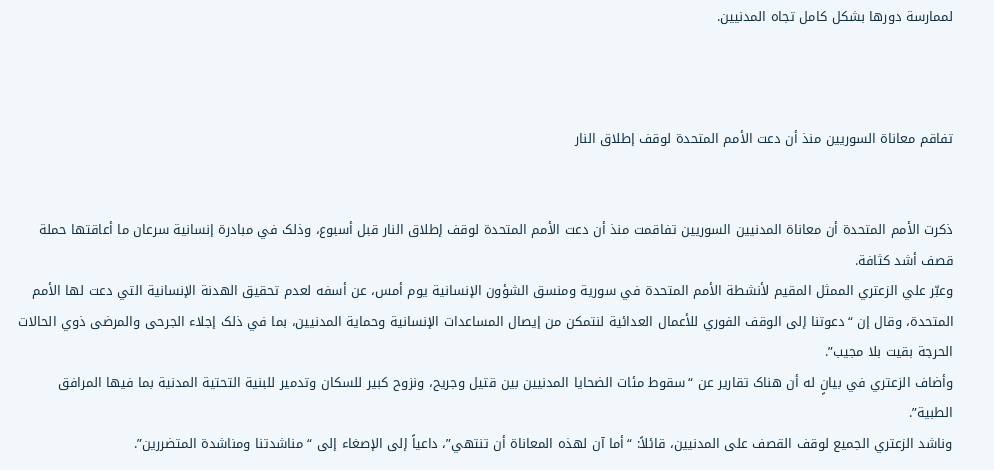لممارسة دورها بشکل کامل تجاه المدنيين.



تفاقم معاناة السوريين منذ أن دعت الأمم المتحدة لوقف إطلاق النار


ذکرت الأمم المتحدة أن معاناة المدنيين السوريين تفاقمت منذ أن دعت الأمم المتحدة لوقف إطلاق النار قبل أسبوع، وذلک في مبادرة إنسانية سرعان ما أعاقتها حملة قصف أشد کثافة.
وعبّر علي الزعتري الممثل المقيم لأنشطة الأمم المتحدة في سورية ومنسق الشؤون الإنسانية يوم أمس، عن أسفه لعدم تحقيق الهدنة الإنسانية التي دعت لها الأمم المتحدة، وقال إن “دعوتنا إلی الوقف الفوري للأعمال العدائية لنتمکن من إيصال المساعدات الإنسانية وحماية المدنيين، بما في ذلک إجلاء الجرحی والمرضی ذوي الحالات الحرجة بقيت بلا مجيب”.
وأضاف الزعتري في بيانٍ له أن هناک تقارير عن “سقوط مئات الضحايا المدنيين بين قتيل وجريح، ونزوح کبير للسکان وتدمير للبنية التحتية المدنية بما فيها المرافق الطبية”.
وناشد الزعتري الجميع لوقف القصف علی المدنيين، قائلاً: “أما آن لهذه المعاناة أن تنتهي”، داعياً إلی الإصغاء إلی “مناشدتنا ومناشدة المتضررين”.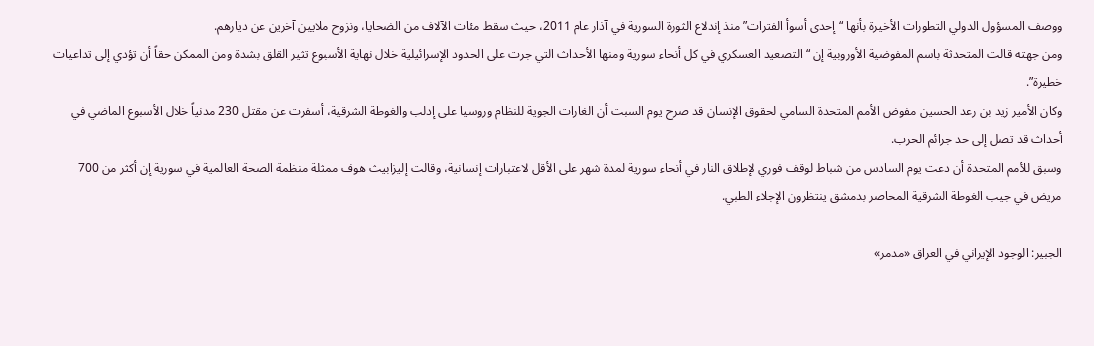ووصف المسؤول الدولي التطورات الأخيرة بأنها “إحدی أسوأ الفترات” منذ إندلاع الثورة السورية في آذار عام 2011، حيث سقط مئات الآلاف من الضحايا، ونزوح ملايين آخرين عن ديارهم.
ومن جهته قالت المتحدثة باسم المفوضية الأوروبية إن “التصعيد العسکري في کل أنحاء سورية ومنها الأحداث التي جرت علی الحدود الإسرائيلية خلال نهاية الأسبوع تثير القلق بشدة ومن الممکن حقاً أن تؤدي إلی تداعيات خطيرة”.
وکان الأمير زيد بن رعد الحسين مفوض الأمم المتحدة السامي لحقوق الإنسان قد صرح يوم السبت أن الغارات الجوية للنظام وروسيا علی إدلب والغوطة الشرقية، أسفرت عن مقتل 230 مدنياً خلال الأسبوع الماضي في أحداث قد تصل إلی حد جرائم الحرب.
وسبق للأمم المتحدة أن دعت يوم السادس من شباط لوقف فوري لإطلاق النار في أنحاء سورية لمدة شهر علی الأقل لاعتبارات إنسانية، وقالت إليزابيث هوف ممثلة منظمة الصحة العالمية في سورية إن أکثر من 700 مريض في جيب الغوطة الشرقية المحاصر بدمشق ينتظرون الإجلاء الطبي.

الجبير: الوجود الإيراني في العراق «مدمر»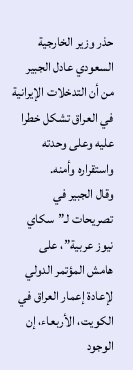حذر وزير الخارجية السعودي عادل الجبير من أن التدخلات الإيرانية في العراق تشکل خطرا عليه وعلی وحدته واستقراره وأمنه.
وقال الجبير في تصريحات لـ”سکاي نيوز عربية”، علی هامش المؤتمر الدولي لإعادة إعمار العراق في الکويت، الأربعاء، إن الوجود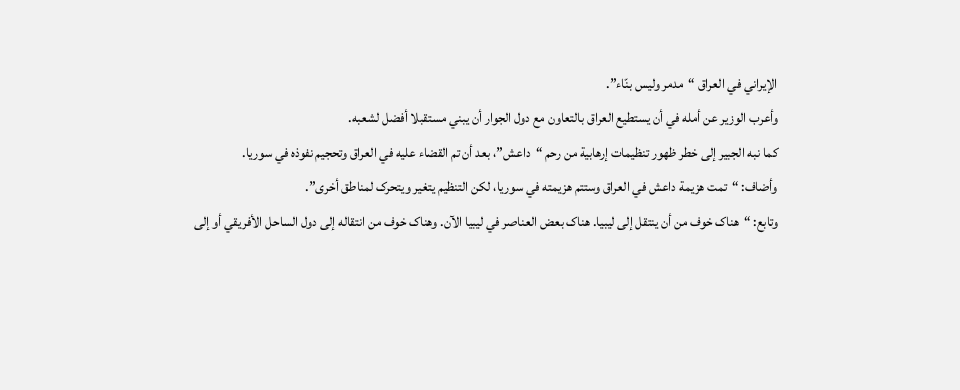الإيراني في العراق “مدمر وليس بنّاء”.
وأعرب الوزير عن أمله في أن يستطيع العراق بالتعاون مع دول الجوار أن يبني مستقبلا أفضل لشعبه.
کما نبه الجبير إلی خطر ظهور تنظيمات إرهابية من رحم “داعش”، بعد أن تم القضاء عليه في العراق وتحجيم نفوذه في سوريا.
وأضاف: “تمت هزيمة داعش في العراق وستتم هزيمته في سوريا، لکن التنظيم يتغير ويتحرک لمناطق أخری”.
وتابع: “هناک خوف من أن ينتقل إلی ليبيا. هناک بعض العناصر في ليبيا الآن. وهناک خوف من انتقاله إلی دول الساحل الأفريقي أو إلی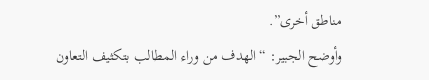مناطق أخری”.
وأوضح الجبير: “الهدف من وراء المطالب بتکثيف التعاون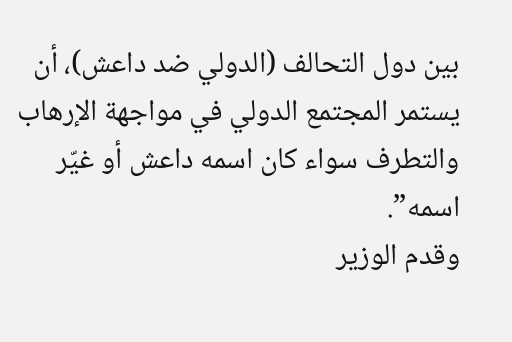بين دول التحالف (الدولي ضد داعش)، أن يستمر المجتمع الدولي في مواجهة الإرهاب والتطرف سواء کان اسمه داعش أو غيّر اسمه”.
وقدم الوزير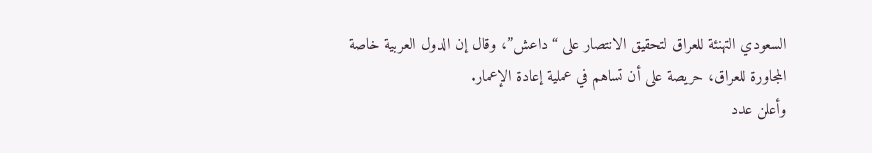السعودي التهنئة للعراق لتحقيق الانتصار علی “داعش”، وقال إن الدول العربية خاصة المجاورة للعراق، حريصة علی أن تساهم في عملية إعادة الإعمار.
وأعلن عدد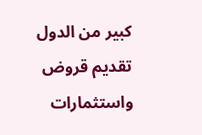کبير من الدول تقديم قروض واستثمارات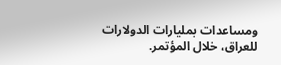ومساعدات بمليارات الدولارات للعراق، خلال المؤتمر.